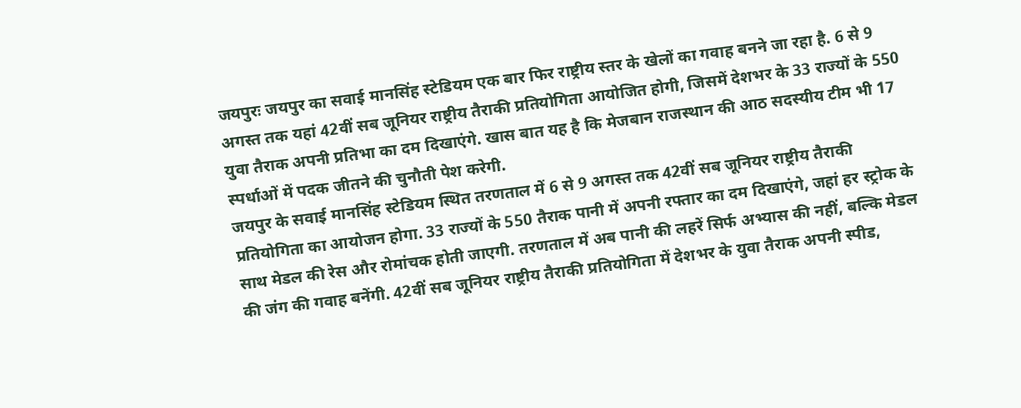जयपुरः जयपुर का सवाई मानसिंह स्टेडियम एक बार फिर राष्ट्रीय स्तर के खेलों का गवाह बनने जा रहा है. 6 से 9 अगस्त तक यहां 42वीं सब जूनियर राष्ट्रीय तैराकी प्रतियोगिता आयोजित होगी, जिसमें देशभर के 33 राज्यों के 550 युवा तैराक अपनी प्रतिभा का दम दिखाएंगे. खास बात यह है कि मेजबान राजस्थान की आठ सदस्यीय टीम भी 17 स्पर्धाओं में पदक जीतने की चुनौती पेश करेगी.
जयपुर के सवाई मानसिंह स्टेडियम स्थित तरणताल में 6 से 9 अगस्त तक 42वीं सब जूनियर राष्ट्रीय तैराकी प्रतियोगिता का आयोजन होगा. 33 राज्यों के 550 तैराक पानी में अपनी रफ्तार का दम दिखाएंगे, जहां हर स्ट्रोक के साथ मेडल की रेस और रोमांचक होती जाएगी. तरणताल में अब पानी की लहरें सिर्फ अभ्यास की नहीं, बल्कि मेडल की जंग की गवाह बनेंगी. 42वीं सब जूनियर राष्ट्रीय तैराकी प्रतियोगिता में देशभर के युवा तैराक अपनी स्पीड,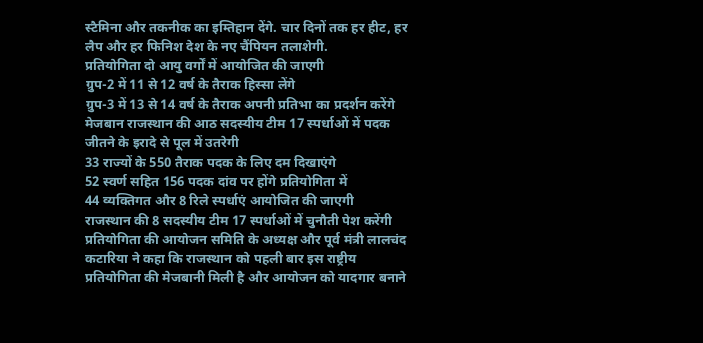स्टैमिना और तकनीक का इम्तिहान देंगे. चार दिनों तक हर हीट, हर लैप और हर फिनिश देश के नए चैंपियन तलाशेगी.
प्रतियोगिता दो आयु वर्गों में आयोजित की जाएगी
ग्रुप-2 में 11 से 12 वर्ष के तैराक हिस्सा लेंगे
ग्रुप-3 में 13 से 14 वर्ष के तैराक अपनी प्रतिभा का प्रदर्शन करेंगे
मेजबान राजस्थान की आठ सदस्यीय टीम 17 स्पर्धाओं में पदक जीतने के इरादे से पूल में उतरेगी
33 राज्यों के 550 तैराक पदक के लिए दम दिखाएंगे
52 स्वर्ण सहित 156 पदक दांव पर होंगे प्रतियोगिता में
44 व्यक्तिगत और 8 रिले स्पर्धाएं आयोजित की जाएगी
राजस्थान की 8 सदस्यीय टीम 17 स्पर्धाओं में चुनौती पेश करेंगी
प्रतियोगिता की आयोजन समिति के अध्यक्ष और पूर्व मंत्री लालचंद कटारिया ने कहा कि राजस्थान को पहली बार इस राष्ट्रीय प्रतियोगिता की मेजबानी मिली है और आयोजन को यादगार बनाने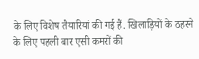के लिए विशेष तैयारियां की गई हैं. खिलाड़ियों के ठहरने के लिए पहली बार एसी कमरों की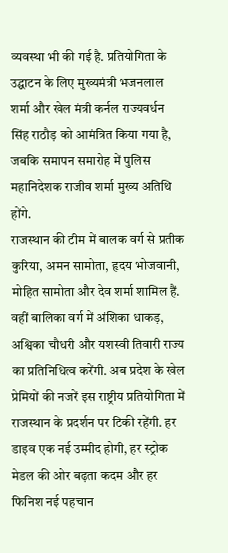व्यवस्था भी की गई है. प्रतियोगिता के उद्घाटन के लिए मुख्यमंत्री भजनलाल शर्मा और खेल मंत्री कर्नल राज्यवर्धन सिंह राठौड़ को आमंत्रित किया गया है, जबकि समापन समारोह में पुलिस महानिदेशक राजीव शर्मा मुख्य अतिथि होंगे.
राजस्थान की टीम में बालक वर्ग से प्रतीक कुरिया, अमन सामोता, हृदय भोजवानी, मोहित सामोता और देव शर्मा शामिल हैं. वहीं बालिका वर्ग में अंशिका धाकड़, अश्विका चौधरी और यशस्वी तिवारी राज्य का प्रतिनिधित्व करेंगी. अब प्रदेश के खेल प्रेमियों की नजरें इस राष्ट्रीय प्रतियोगिता में राजस्थान के प्रदर्शन पर टिकी रहेंगी. हर डाइव एक नई उम्मीद होगी, हर स्ट्रोक मेडल की ओर बढ़ता कदम और हर फिनिश नई पहचान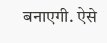बनाएगी. ऐसे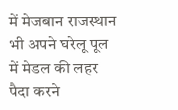में मेजबान राजस्थान भी अपने घरेलू पूल में मेडल की लहर पैदा करने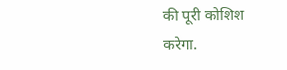की पूरी कोशिश करेगा.